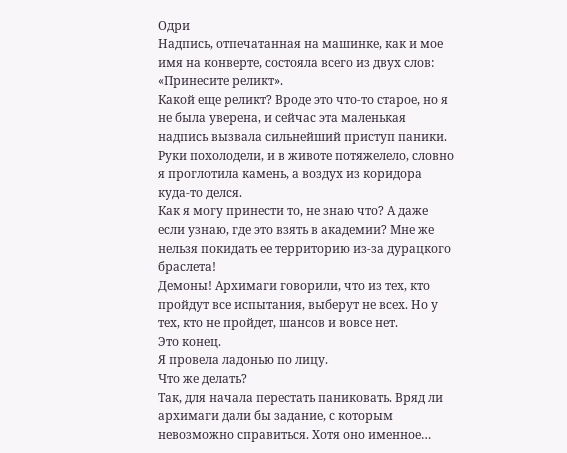Одри
Надпись, отпечатанная на машинке, как и мое имя на конверте, состояла всего из двух слов: «Принесите реликт».
Какой еще реликт? Вроде это что-то старое, но я не была уверена, и сейчас эта маленькая надпись вызвала сильнейший приступ паники. Руки похолодели, и в животе потяжелело, словно я проглотила камень, а воздух из коридора куда-то делся.
Как я могу принести то, не знаю что? А даже если узнаю, где это взять в академии? Мне же нельзя покидать ее территорию из-за дурацкого браслета!
Демоны! Архимаги говорили, что из тех, кто пройдут все испытания, выберут не всех. Но у тех, кто не пройдет, шансов и вовсе нет.
Это конец.
Я провела ладонью по лицу.
Что же делать?
Так, для начала перестать паниковать. Вряд ли архимаги дали бы задание, с которым невозможно справиться. Хотя оно именное…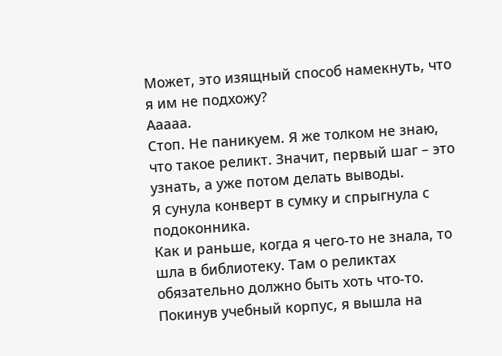Может, это изящный способ намекнуть, что я им не подхожу?
Ааааа.
Стоп. Не паникуем. Я же толком не знаю, что такое реликт. Значит, первый шаг – это узнать, а уже потом делать выводы.
Я сунула конверт в сумку и спрыгнула с подоконника.
Как и раньше, когда я чего-то не знала, то шла в библиотеку. Там о реликтах обязательно должно быть хоть что-то.
Покинув учебный корпус, я вышла на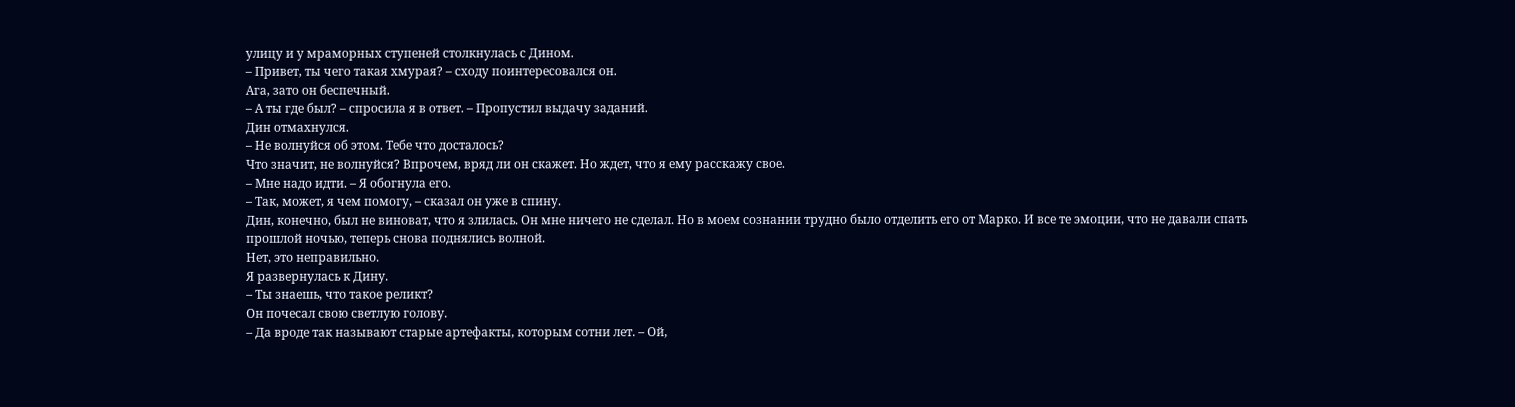улицу и у мраморных ступеней столкнулась с Дином.
– Привет, ты чего такая хмурая? – сходу поинтересовался он.
Ага, зато он беспечный.
– А ты где был? – спросила я в ответ. – Пропустил выдачу заданий.
Дин отмахнулся.
– Не волнуйся об этом. Тебе что досталось?
Что значит, не волнуйся? Впрочем, вряд ли он скажет. Но ждет, что я ему расскажу свое.
– Мне надо идти. – Я обогнула его.
– Так, может, я чем помогу, – сказал он уже в спину.
Дин, конечно, был не виноват, что я злилась. Он мне ничего не сделал. Но в моем сознании трудно было отделить его от Марко. И все те эмоции, что не давали спать прошлой ночью, теперь снова поднялись волной.
Нет, это неправильно.
Я развернулась к Дину.
– Ты знаешь, что такое реликт?
Он почесал свою светлую голову.
– Да вроде так называют старые артефакты, которым сотни лет. – Ой,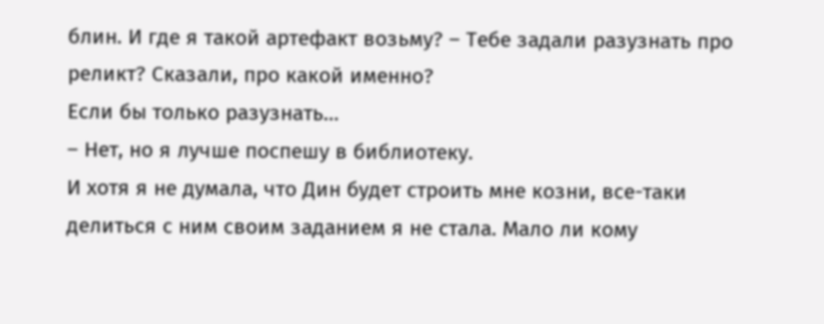блин. И где я такой артефакт возьму? – Тебе задали разузнать про реликт? Сказали, про какой именно?
Если бы только разузнать…
– Нет, но я лучше поспешу в библиотеку.
И хотя я не думала, что Дин будет строить мне козни, все-таки делиться с ним своим заданием я не стала. Мало ли кому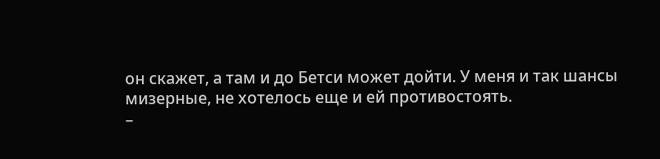он скажет, а там и до Бетси может дойти. У меня и так шансы мизерные, не хотелось еще и ей противостоять.
–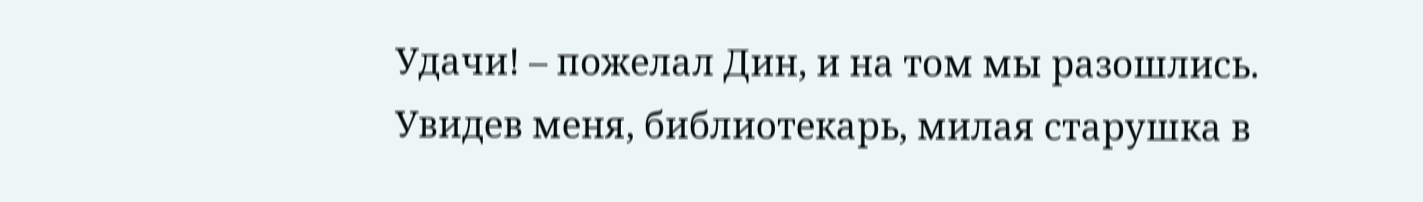Удачи! – пожелал Дин, и на том мы разошлись.
Увидев меня, библиотекарь, милая старушка в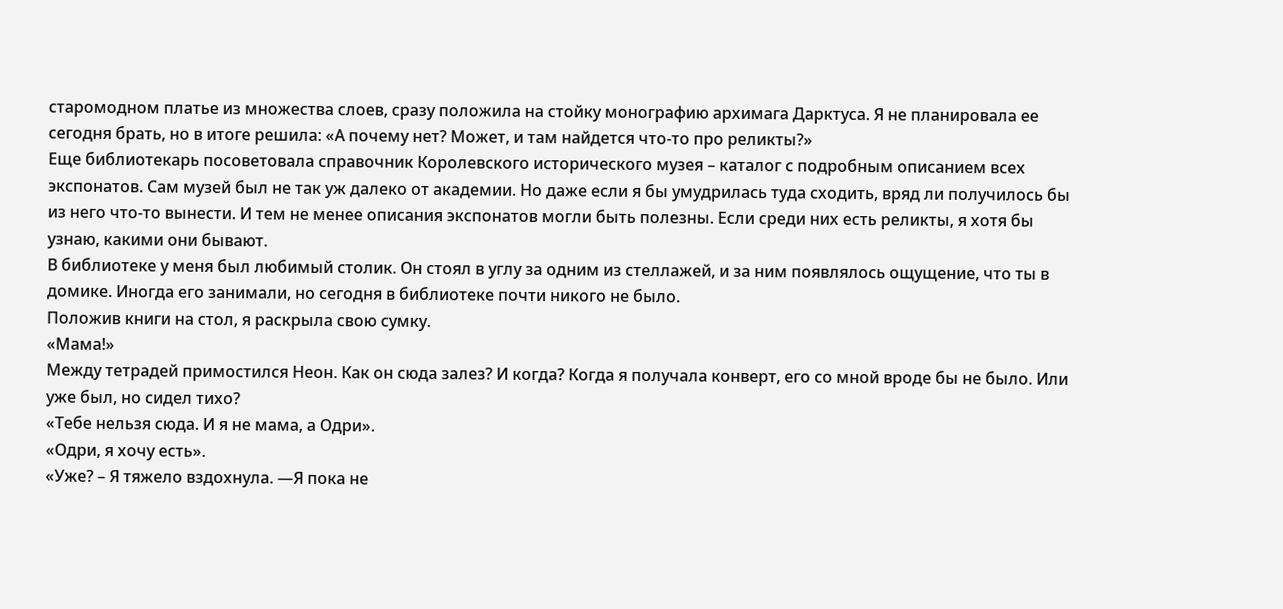старомодном платье из множества слоев, сразу положила на стойку монографию архимага Дарктуса. Я не планировала ее сегодня брать, но в итоге решила: «А почему нет? Может, и там найдется что-то про реликты?»
Еще библиотекарь посоветовала справочник Королевского исторического музея – каталог с подробным описанием всех экспонатов. Сам музей был не так уж далеко от академии. Но даже если я бы умудрилась туда сходить, вряд ли получилось бы из него что-то вынести. И тем не менее описания экспонатов могли быть полезны. Если среди них есть реликты, я хотя бы узнаю, какими они бывают.
В библиотеке у меня был любимый столик. Он стоял в углу за одним из стеллажей, и за ним появлялось ощущение, что ты в домике. Иногда его занимали, но сегодня в библиотеке почти никого не было.
Положив книги на стол, я раскрыла свою сумку.
«Мама!»
Между тетрадей примостился Неон. Как он сюда залез? И когда? Когда я получала конверт, его со мной вроде бы не было. Или уже был, но сидел тихо?
«Тебе нельзя сюда. И я не мама, а Одри».
«Одри, я хочу есть».
«Уже? – Я тяжело вздохнула. —Я пока не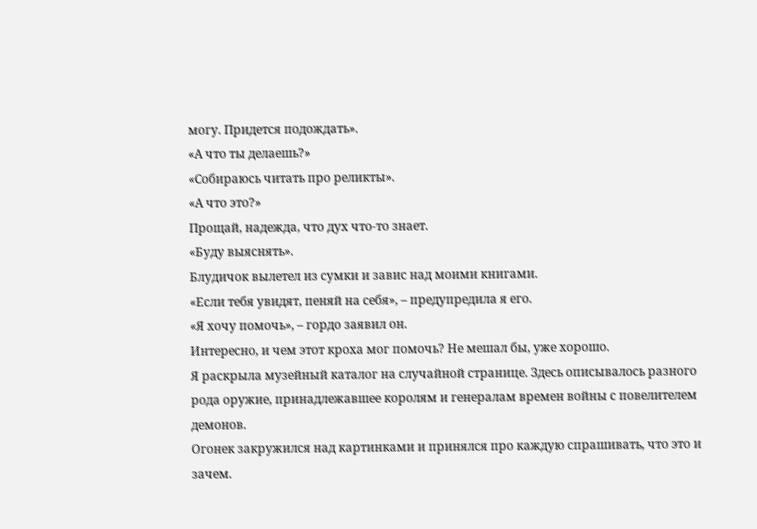могу. Придется подождать».
«А что ты делаешь?»
«Собираюсь читать про реликты».
«А что это?»
Прощай, надежда, что дух что-то знает.
«Буду выяснять».
Блудичок вылетел из сумки и завис над моими книгами.
«Если тебя увидят, пеняй на себя», – предупредила я его.
«Я хочу помочь», – гордо заявил он.
Интересно, и чем этот кроха мог помочь? Не мешал бы, уже хорошо.
Я раскрыла музейный каталог на случайной странице. Здесь описывалось разного рода оружие, принадлежавшее королям и генералам времен войны с повелителем демонов.
Огонек закружился над картинками и принялся про каждую спрашивать, что это и зачем.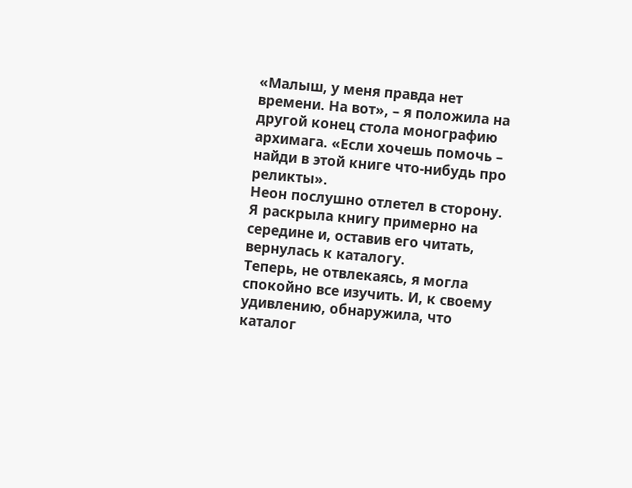«Малыш, у меня правда нет времени. На вот», – я положила на другой конец стола монографию архимага. «Если хочешь помочь – найди в этой книге что-нибудь про реликты».
Неон послушно отлетел в сторону. Я раскрыла книгу примерно на середине и, оставив его читать, вернулась к каталогу.
Теперь, не отвлекаясь, я могла спокойно все изучить. И, к своему удивлению, обнаружила, что каталог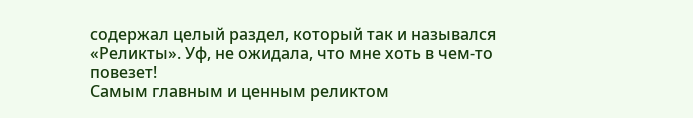содержал целый раздел, который так и назывался «Реликты». Уф, не ожидала, что мне хоть в чем-то повезет!
Самым главным и ценным реликтом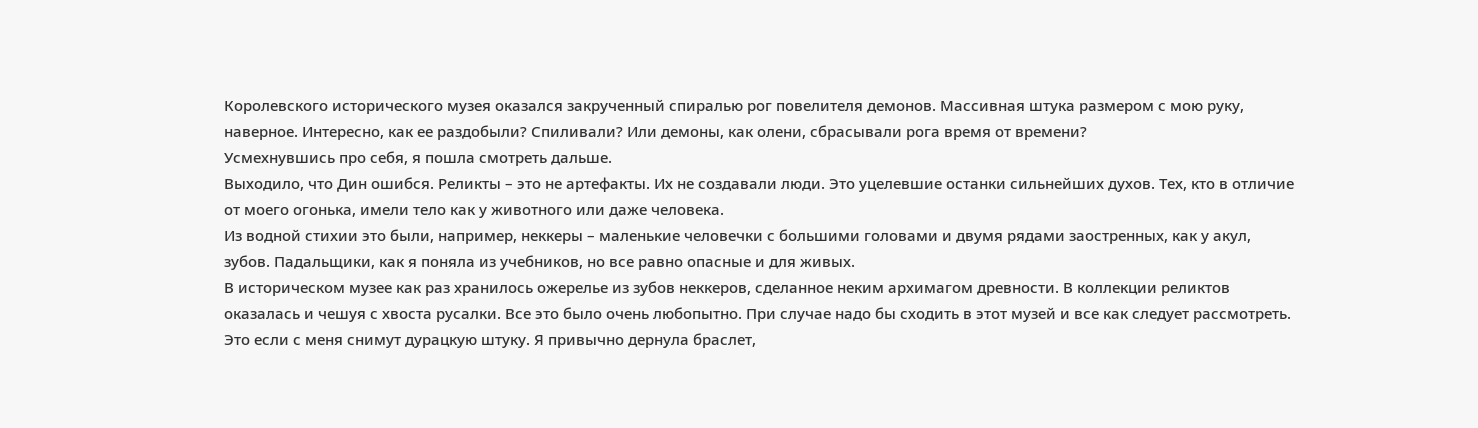Королевского исторического музея оказался закрученный спиралью рог повелителя демонов. Массивная штука размером с мою руку, наверное. Интересно, как ее раздобыли? Спиливали? Или демоны, как олени, сбрасывали рога время от времени?
Усмехнувшись про себя, я пошла смотреть дальше.
Выходило, что Дин ошибся. Реликты – это не артефакты. Их не создавали люди. Это уцелевшие останки сильнейших духов. Тех, кто в отличие от моего огонька, имели тело как у животного или даже человека.
Из водной стихии это были, например, неккеры – маленькие человечки с большими головами и двумя рядами заостренных, как у акул, зубов. Падальщики, как я поняла из учебников, но все равно опасные и для живых.
В историческом музее как раз хранилось ожерелье из зубов неккеров, сделанное неким архимагом древности. В коллекции реликтов оказалась и чешуя с хвоста русалки. Все это было очень любопытно. При случае надо бы сходить в этот музей и все как следует рассмотреть.
Это если с меня снимут дурацкую штуку. Я привычно дернула браслет,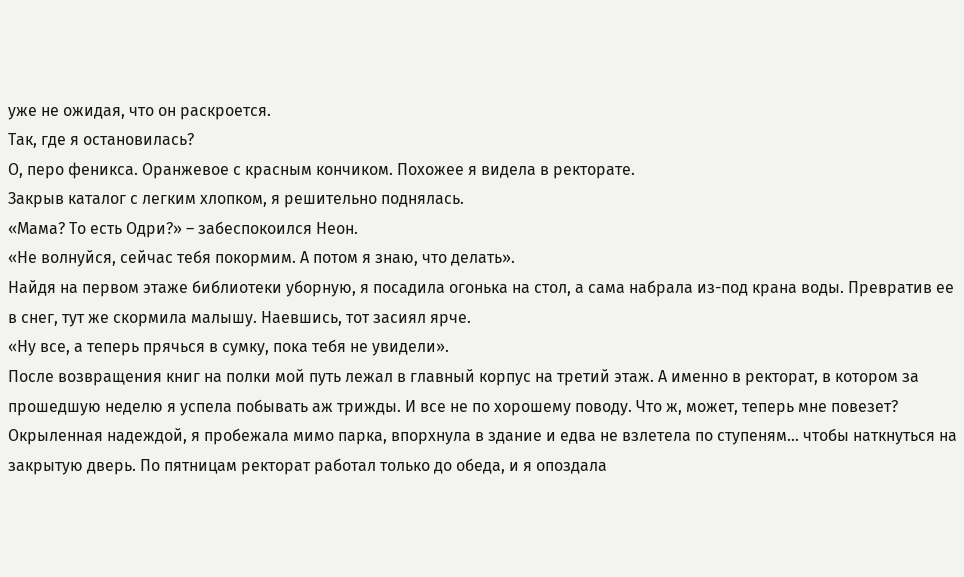уже не ожидая, что он раскроется.
Так, где я остановилась?
О, перо феникса. Оранжевое с красным кончиком. Похожее я видела в ректорате.
Закрыв каталог с легким хлопком, я решительно поднялась.
«Мама? То есть Одри?» – забеспокоился Неон.
«Не волнуйся, сейчас тебя покормим. А потом я знаю, что делать».
Найдя на первом этаже библиотеки уборную, я посадила огонька на стол, а сама набрала из-под крана воды. Превратив ее в снег, тут же скормила малышу. Наевшись, тот засиял ярче.
«Ну все, а теперь прячься в сумку, пока тебя не увидели».
После возвращения книг на полки мой путь лежал в главный корпус на третий этаж. А именно в ректорат, в котором за прошедшую неделю я успела побывать аж трижды. И все не по хорошему поводу. Что ж, может, теперь мне повезет?
Окрыленная надеждой, я пробежала мимо парка, впорхнула в здание и едва не взлетела по ступеням… чтобы наткнуться на закрытую дверь. По пятницам ректорат работал только до обеда, и я опоздала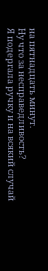на пятнадцать минут.
Ну что за несправедливость?
Я подергала ручку и на всякий случай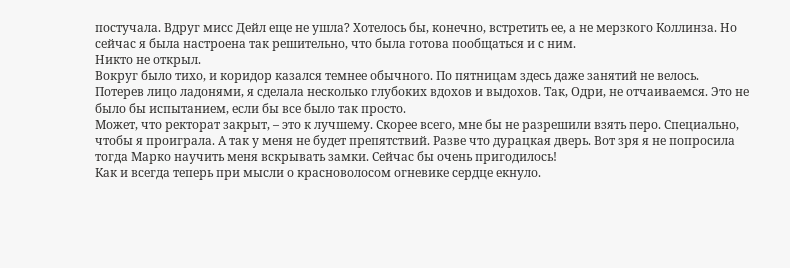постучала. Вдруг мисс Дейл еще не ушла? Хотелось бы, конечно, встретить ее, а не мерзкого Коллинза. Но сейчас я была настроена так решительно, что была готова пообщаться и с ним.
Никто не открыл.
Вокруг было тихо, и коридор казался темнее обычного. По пятницам здесь даже занятий не велось.
Потерев лицо ладонями, я сделала несколько глубоких вдохов и выдохов. Так, Одри, не отчаиваемся. Это не было бы испытанием, если бы все было так просто.
Может, что ректорат закрыт, – это к лучшему. Скорее всего, мне бы не разрешили взять перо. Специально, чтобы я проиграла. А так у меня не будет препятствий. Разве что дурацкая дверь. Вот зря я не попросила тогда Марко научить меня вскрывать замки. Сейчас бы очень пригодилось!
Как и всегда теперь при мысли о красноволосом огневике сердце екнуло.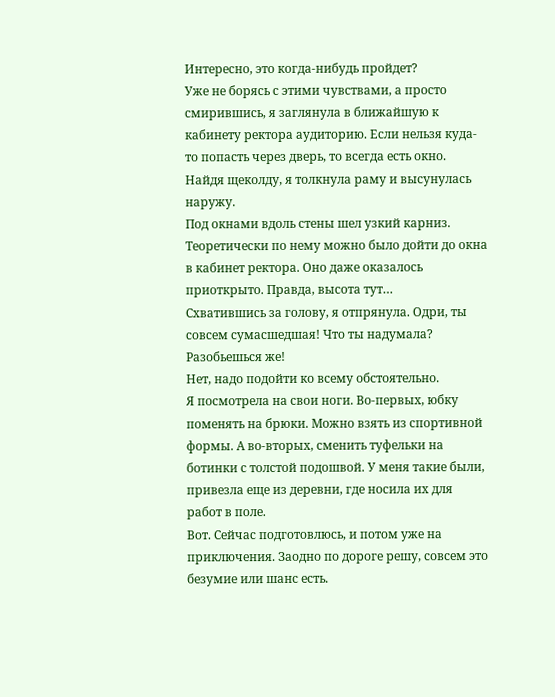Интересно, это когда-нибудь пройдет?
Уже не борясь с этими чувствами, а просто смирившись, я заглянула в ближайшую к кабинету ректора аудиторию. Если нельзя куда-то попасть через дверь, то всегда есть окно. Найдя щеколду, я толкнула раму и высунулась наружу.
Под окнами вдоль стены шел узкий карниз. Теоретически по нему можно было дойти до окна в кабинет ректора. Оно даже оказалось приоткрыто. Правда, высота тут…
Схватившись за голову, я отпрянула. Одри, ты совсем сумасшедшая! Что ты надумала? Разобьешься же!
Нет, надо подойти ко всему обстоятельно.
Я посмотрела на свои ноги. Во-первых, юбку поменять на брюки. Можно взять из спортивной формы. А во-вторых, сменить туфельки на ботинки с толстой подошвой. У меня такие были, привезла еще из деревни, где носила их для работ в поле.
Вот. Сейчас подготовлюсь, и потом уже на приключения. Заодно по дороге решу, совсем это безумие или шанс есть.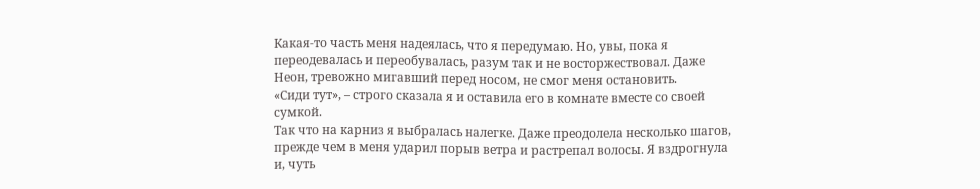Какая-то часть меня надеялась, что я передумаю. Но, увы, пока я переодевалась и переобувалась, разум так и не восторжествовал. Даже Неон, тревожно мигавший перед носом, не смог меня остановить.
«Сиди тут», – строго сказала я и оставила его в комнате вместе со своей сумкой.
Так что на карниз я выбралась налегке. Даже преодолела несколько шагов, прежде чем в меня ударил порыв ветра и растрепал волосы. Я вздрогнула и, чуть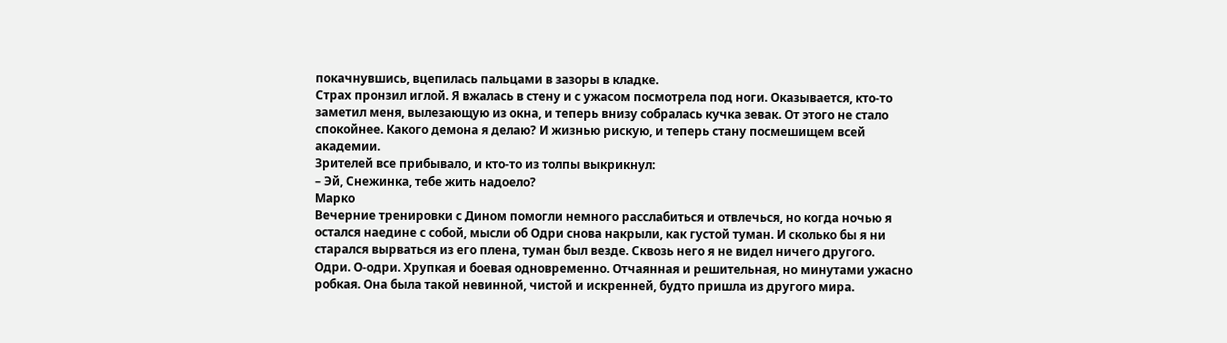покачнувшись, вцепилась пальцами в зазоры в кладке.
Страх пронзил иглой. Я вжалась в стену и с ужасом посмотрела под ноги. Оказывается, кто-то заметил меня, вылезающую из окна, и теперь внизу собралась кучка зевак. От этого не стало спокойнее. Какого демона я делаю? И жизнью рискую, и теперь стану посмешищем всей академии.
Зрителей все прибывало, и кто-то из толпы выкрикнул:
– Эй, Снежинка, тебе жить надоело?
Марко
Вечерние тренировки с Дином помогли немного расслабиться и отвлечься, но когда ночью я остался наедине с собой, мысли об Одри снова накрыли, как густой туман. И сколько бы я ни старался вырваться из его плена, туман был везде. Сквозь него я не видел ничего другого.
Одри. О-одри. Хрупкая и боевая одновременно. Отчаянная и решительная, но минутами ужасно робкая. Она была такой невинной, чистой и искренней, будто пришла из другого мира.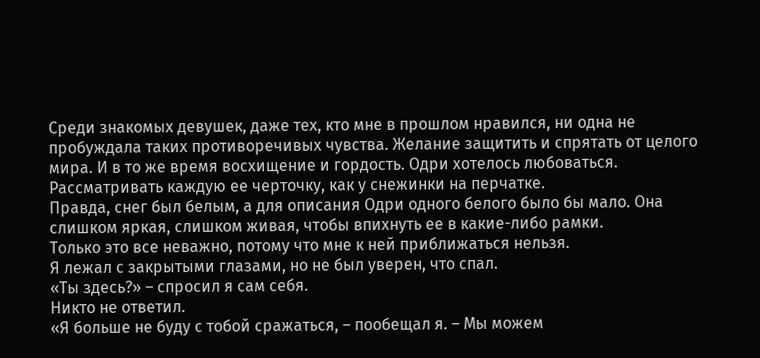Среди знакомых девушек, даже тех, кто мне в прошлом нравился, ни одна не пробуждала таких противоречивых чувства. Желание защитить и спрятать от целого мира. И в то же время восхищение и гордость. Одри хотелось любоваться. Рассматривать каждую ее черточку, как у снежинки на перчатке.
Правда, снег был белым, а для описания Одри одного белого было бы мало. Она слишком яркая, слишком живая, чтобы впихнуть ее в какие-либо рамки.
Только это все неважно, потому что мне к ней приближаться нельзя.
Я лежал с закрытыми глазами, но не был уверен, что спал.
«Ты здесь?» – спросил я сам себя.
Никто не ответил.
«Я больше не буду с тобой сражаться, – пообещал я. – Мы можем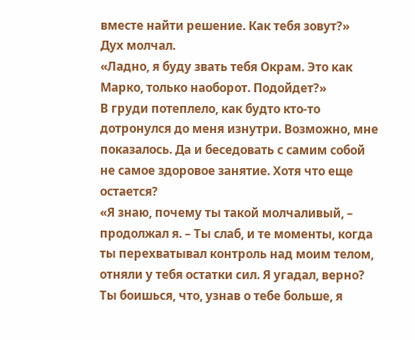вместе найти решение. Как тебя зовут?»
Дух молчал.
«Ладно, я буду звать тебя Окрам. Это как Марко, только наоборот. Подойдет?»
В груди потеплело, как будто кто-то дотронулся до меня изнутри. Возможно, мне показалось. Да и беседовать с самим собой не самое здоровое занятие. Хотя что еще остается?
«Я знаю, почему ты такой молчаливый, – продолжал я. – Ты слаб, и те моменты, когда ты перехватывал контроль над моим телом, отняли у тебя остатки сил. Я угадал, верно? Ты боишься, что, узнав о тебе больше, я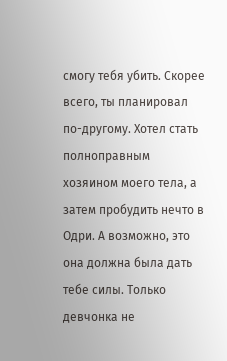смогу тебя убить. Скорее всего, ты планировал по-другому. Хотел стать полноправным хозяином моего тела, а затем пробудить нечто в Одри. А возможно, это она должна была дать тебе силы. Только девчонка не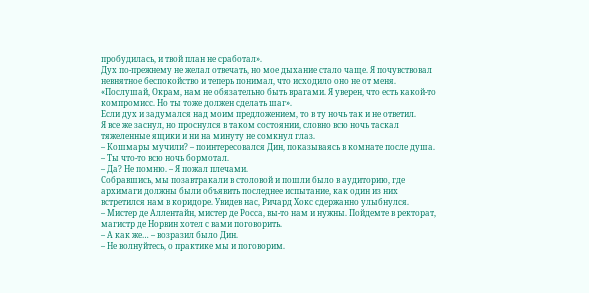пробудилась, и твой план не сработал».
Дух по-прежнему не желал отвечать, но мое дыхание стало чаще. Я почувствовал невнятное беспокойство и теперь понимал, что исходило оно не от меня.
«Послушай, Окрам, нам не обязательно быть врагами. Я уверен, что есть какой-то компромисс. Но ты тоже должен сделать шаг».
Если дух и задумался над моим предложением, то в ту ночь так и не ответил.
Я все же заснул, но проснулся в таком состоянии, словно всю ночь таскал тяжеленные ящики и ни на минуту не сомкнул глаз.
– Кошмары мучили? – поинтересовался Дин, показываясь в комнате после душа. – Ты что-то всю ночь бормотал.
– Да? Не помню. – Я пожал плечами.
Собравшись, мы позавтракали в столовой и пошли было в аудиторию, где архимаги должны были объявить последнее испытание, как один из них встретился нам в коридоре. Увидев нас, Ричард Хокс сдержанно улыбнулся.
– Мистер де Аллентайн, мистер де Росса, вы-то нам и нужны. Пойдемте в ректорат, магистр де Норвин хотел с вами поговорить.
– А как же… – возразил было Дин.
– Не волнуйтесь, о практике мы и поговорим.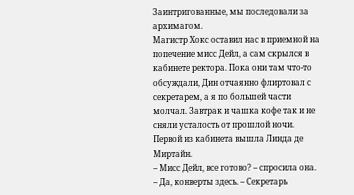Заинтригованные, мы последовали за архимагом.
Магистр Хокс оставил нас в приемной на попечение мисс Дейл, а сам скрылся в кабинете ректора. Пока они там что-то обсуждали, Дин отчаянно флиртовал с секретарем, а я по большей части молчал. Завтрак и чашка кофе так и не сняли усталость от прошлой ночи.
Первой из кабинета вышла Линда де Миртайн.
– Мисс Дейл, все готово? – спросила она.
– Да, конверты здесь. – Секретарь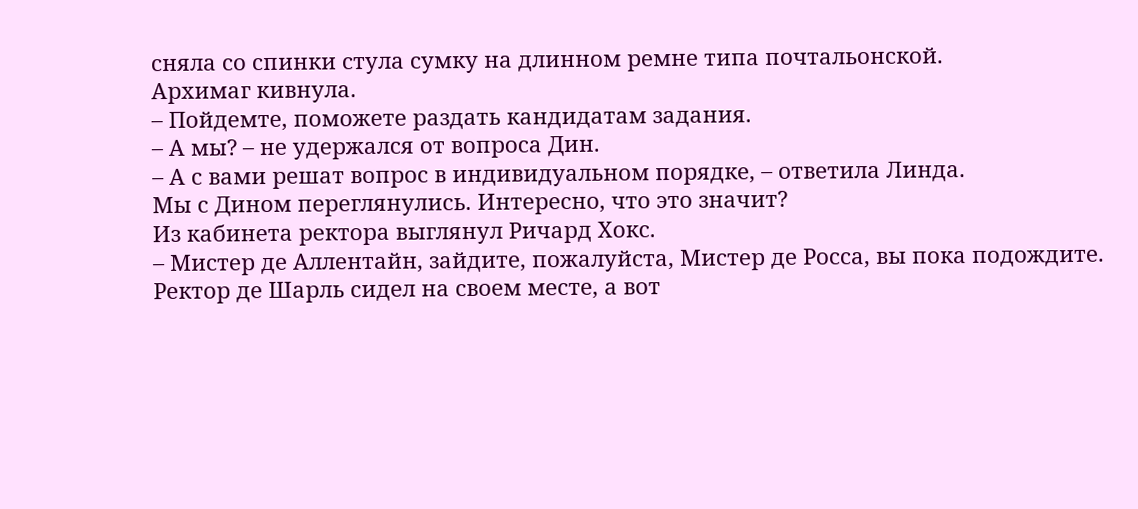сняла со спинки стула сумку на длинном ремне типа почтальонской.
Архимаг кивнула.
– Пойдемте, поможете раздать кандидатам задания.
– А мы? – не удержался от вопроса Дин.
– А с вами решат вопрос в индивидуальном порядке, – ответила Линда.
Мы с Дином переглянулись. Интересно, что это значит?
Из кабинета ректора выглянул Ричард Хокс.
– Мистер де Аллентайн, зайдите, пожалуйста, Мистер де Росса, вы пока подождите.
Ректор де Шарль сидел на своем месте, а вот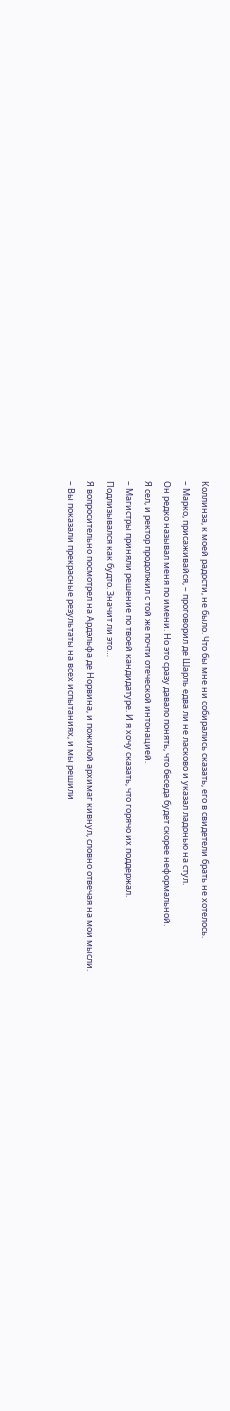Коллинза, к моей радости, не было. Что бы мне ни собирались сказать, его в свидетели брать не хотелось.
– Марко, присаживайся, – проговорил де Шарль едва ли не ласково и указал ладонью на стул.
Он редко называл меня по имени. Но это сразу давало понять, что беседа будет скорее неформальной.
Я сел, и ректор продолжил с той же почти отеческой интонацией.
– Магистры приняли решение по твоей кандидатуре. И я хочу сказать, что горячо их поддержал.
Подлизывался как будто. Значит ли это…
Я вопросительно посмотрел на Ардэльфа де Норвина, и пожилой архимаг кивнул, словно отвечая на мои мысли.
– Вы показали прекрасные результаты на всех испытаниях, и мы решили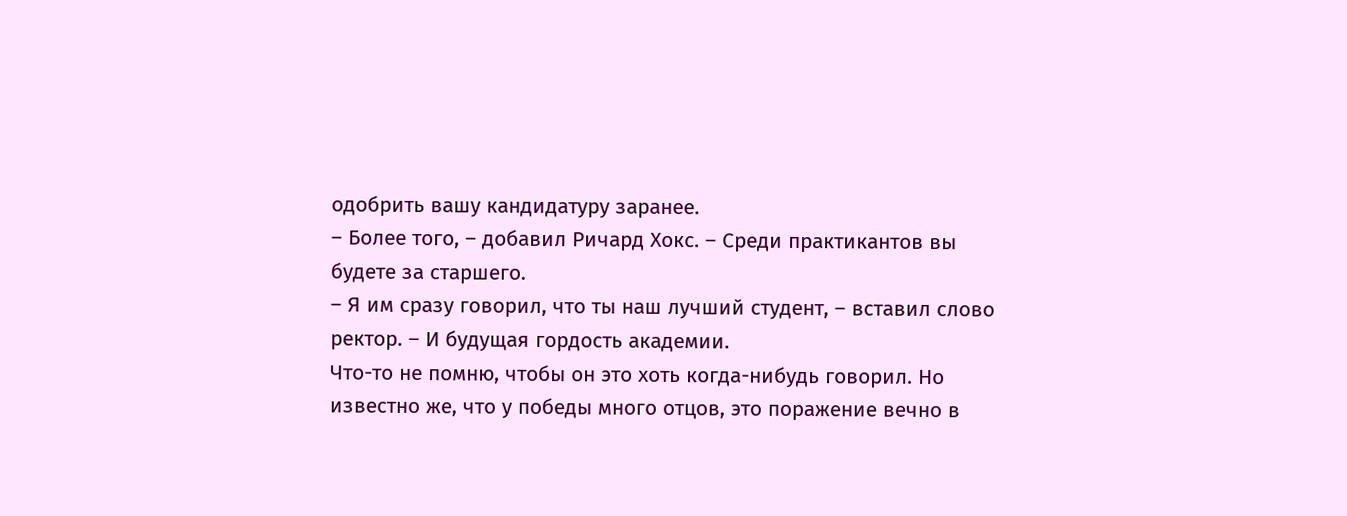одобрить вашу кандидатуру заранее.
– Более того, – добавил Ричард Хокс. – Среди практикантов вы будете за старшего.
– Я им сразу говорил, что ты наш лучший студент, – вставил слово ректор. – И будущая гордость академии.
Что-то не помню, чтобы он это хоть когда-нибудь говорил. Но известно же, что у победы много отцов, это поражение вечно в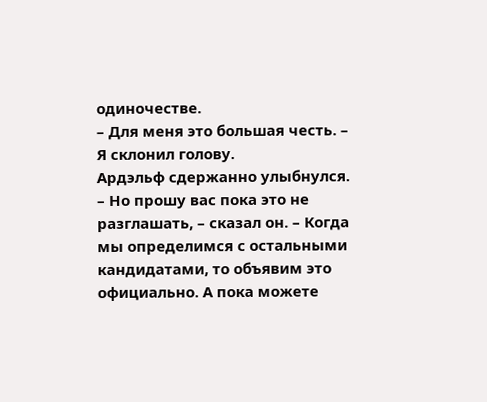одиночестве.
– Для меня это большая честь. – Я склонил голову.
Ардэльф сдержанно улыбнулся.
– Но прошу вас пока это не разглашать, – сказал он. – Когда мы определимся с остальными кандидатами, то объявим это официально. А пока можете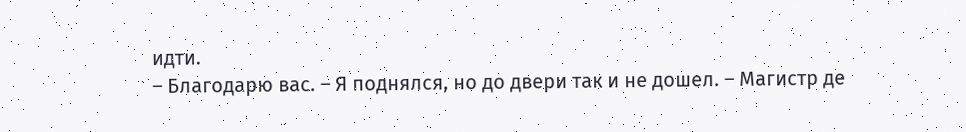идти.
– Благодарю вас. – Я поднялся, но до двери так и не дошел. – Магистр де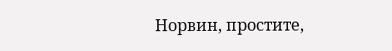Норвин, простите,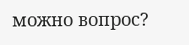можно вопрос?